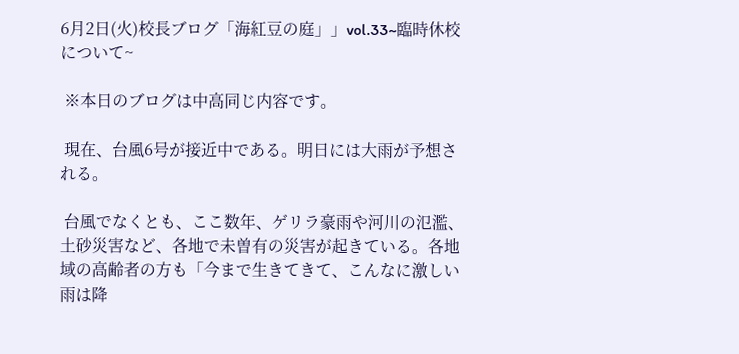6月2日(火)校長ブログ「海紅豆の庭」」vol.33~臨時休校について~

 ※本日のブログは中高同じ内容です。

 現在、台風6号が接近中である。明日には大雨が予想される。

 台風でなくとも、ここ数年、ゲリラ豪雨や河川の氾濫、土砂災害など、各地で未曽有の災害が起きている。各地域の高齢者の方も「今まで生きてきて、こんなに激しい雨は降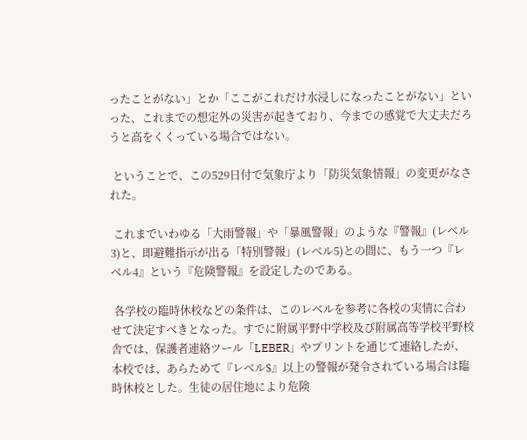ったことがない」とか「ここがこれだけ水浸しになったことがない」といった、これまでの想定外の災害が起きており、今までの感覚で大丈夫だろうと高をくくっている場合ではない。

 ということで、この529日付で気象庁より「防災気象情報」の変更がなされた。

 これまでいわゆる「大雨警報」や「暴風警報」のような『警報』(レベル3)と、即避難指示が出る「特別警報」(レベル5)との間に、もう一つ『レベル4』という『危険警報』を設定したのである。

 各学校の臨時休校などの条件は、このレベルを参考に各校の実情に合わせて決定すべきとなった。すでに附属平野中学校及び附属高等学校平野校舎では、保護者連絡ツール「LEBER」やプリントを通じて連絡したが、本校では、あらためて『レベル$』以上の警報が発令されている場合は臨時休校とした。生徒の居住地により危険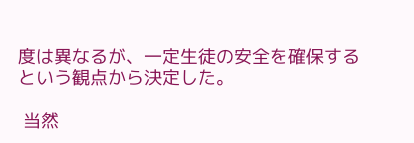度は異なるが、一定生徒の安全を確保するという観点から決定した。

 当然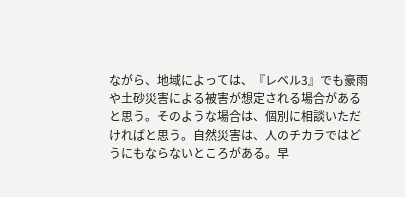ながら、地域によっては、『レベル3』でも豪雨や土砂災害による被害が想定される場合があると思う。そのような場合は、個別に相談いただければと思う。自然災害は、人のチカラではどうにもならないところがある。早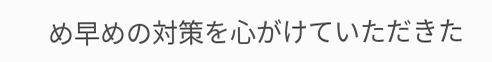め早めの対策を心がけていただきた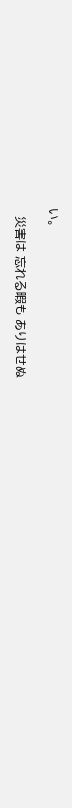い。

  災害は 忘れる暇も ありはせぬ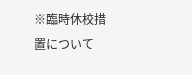※臨時休校措置について